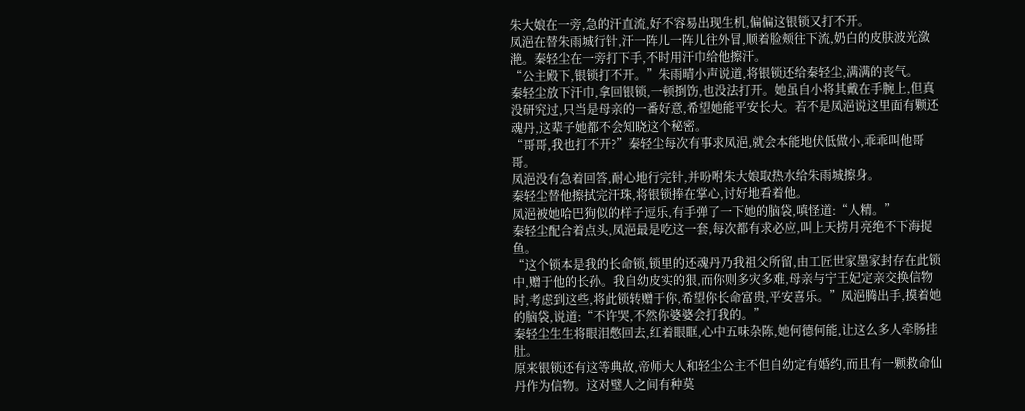朱大娘在一旁,急的汗直流,好不容易出现生机,偏偏这银锁又打不开。
凤浥在替朱雨城行针,汗一阵儿一阵儿往外冒,顺着脸颊往下流,奶白的皮肤波光潋滟。秦轻尘在一旁打下手,不时用汗巾给他擦汗。
“公主殿下,银锁打不开。”朱雨晴小声说道,将银锁还给秦轻尘,满满的丧气。
秦轻尘放下汗巾,拿回银锁,一顿捯饬,也没法打开。她虽自小将其戴在手腕上,但真没研究过,只当是母亲的一番好意,希望她能平安长大。若不是凤浥说这里面有颗还魂丹,这辈子她都不会知晓这个秘密。
“哥哥,我也打不开?”秦轻尘每次有事求凤浥,就会本能地伏低做小,乖乖叫他哥哥。
凤浥没有急着回答,耐心地行完针,并吩咐朱大娘取热水给朱雨城擦身。
秦轻尘替他擦拭完汗珠,将银锁捧在掌心,讨好地看着他。
凤浥被她哈巴狗似的样子逗乐,有手弹了一下她的脑袋,嗔怪道:“人精。”
秦轻尘配合着点头,凤浥最是吃这一套,每次都有求必应,叫上天捞月亮绝不下海捉鱼。
“这个锁本是我的长命锁,锁里的还魂丹乃我祖父所留,由工匠世家墨家封存在此锁中,赠于他的长孙。我自幼皮实的狠,而你则多灾多难,母亲与宁王妃定亲交换信物时,考虑到这些,将此锁转赠于你,希望你长命富贵,平安喜乐。”凤浥腾出手,摸着她的脑袋,说道:“不许哭,不然你婆婆会打我的。”
秦轻尘生生将眼泪憋回去,红着眼眶,心中五味杂陈,她何德何能,让这么多人牵肠挂肚。
原来银锁还有这等典故,帝师大人和轻尘公主不但自幼定有婚约,而且有一颗救命仙丹作为信物。这对璧人之间有种莫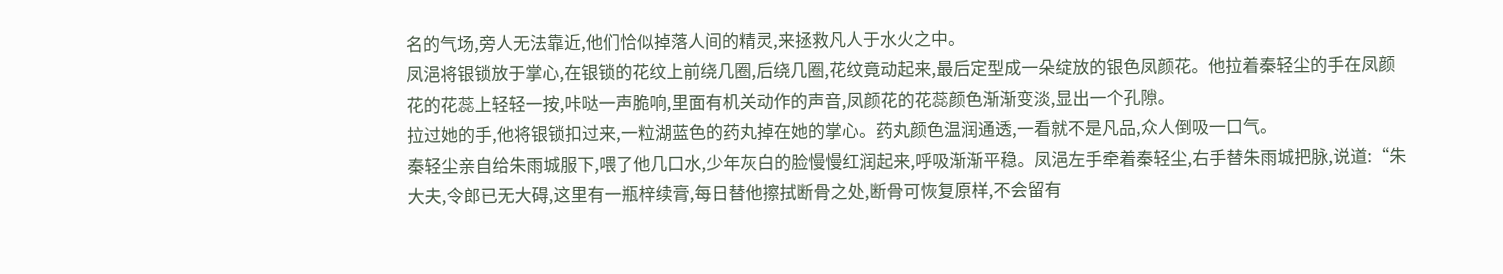名的气场,旁人无法靠近,他们恰似掉落人间的精灵,来拯救凡人于水火之中。
凤浥将银锁放于掌心,在银锁的花纹上前绕几圈,后绕几圈,花纹竟动起来,最后定型成一朵绽放的银色凤颜花。他拉着秦轻尘的手在凤颜花的花蕊上轻轻一按,咔哒一声脆响,里面有机关动作的声音,凤颜花的花蕊颜色渐渐变淡,显出一个孔隙。
拉过她的手,他将银锁扣过来,一粒湖蓝色的药丸掉在她的掌心。药丸颜色温润通透,一看就不是凡品,众人倒吸一口气。
秦轻尘亲自给朱雨城服下,喂了他几口水,少年灰白的脸慢慢红润起来,呼吸渐渐平稳。凤浥左手牵着秦轻尘,右手替朱雨城把脉,说道:“朱大夫,令郎已无大碍,这里有一瓶梓续膏,每日替他擦拭断骨之处,断骨可恢复原样,不会留有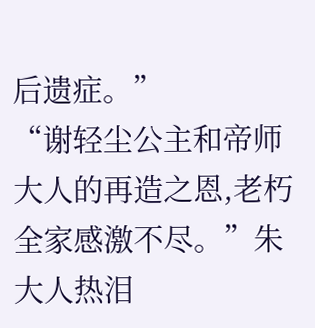后遗症。”
“谢轻尘公主和帝师大人的再造之恩,老朽全家感激不尽。”朱大人热泪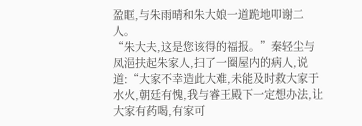盈眶,与朱雨晴和朱大娘一道跪地叩谢二人。
“朱大夫,这是您该得的福报。”秦轻尘与凤浥扶起朱家人,扫了一圈屋内的病人,说道:“大家不幸造此大难,未能及时救大家于水火,朝廷有愧,我与睿王殿下一定想办法,让大家有药喝,有家可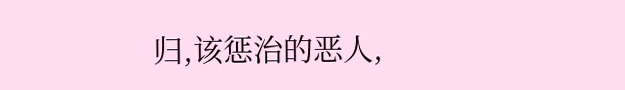归,该惩治的恶人,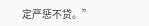定严惩不贷。”